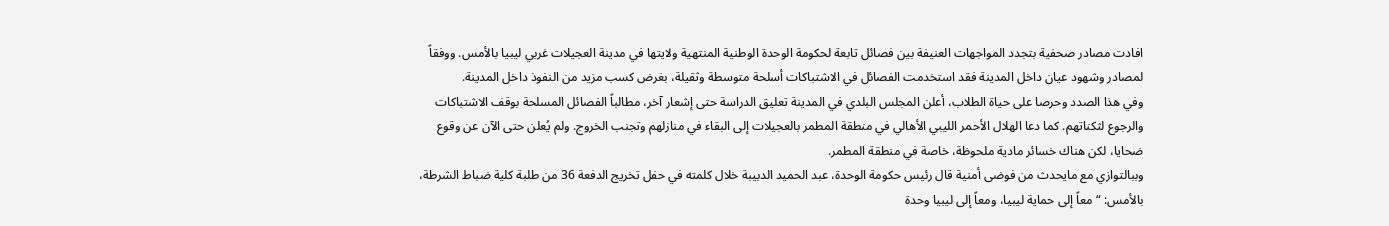افادت مصادر صحفية بتجدد المواجهات العنيفة بين فصائل تابعة لحكومة الوحدة الوطنية المنتهية ولايتها في مدينة العجيلات غربي ليبيا بالأمس. ووفقاً لمصادر وشهود عيان داخل المدينة فقد استخدمت الفصائل في الاشتباكات أسلحة متوسطة وثقيلة، بغرض كسب مزيد من النفوذ داخل المدينة.
وفي هذا الصدد وحرصا على حياة الطلاب، أعلن المجلس البلدي في المدينة تعليق الدراسة حتى إشعار آخر، مطالباً الفصائل المسلحة بوقف الاشتباكات والرجوع لثكناتهم. كما دعا الهلال الأحمر الليبي الأهالي في منطقة المطمر بالعجيلات إلى البقاء في منازلهم وتجنب الخروج. ولم يُعلن حتى الآن عن وقوع ضحايا، لكن هناك خسائر مادية ملحوظة، خاصة في منطقة المطمر.
وببالتوازي مع مايحدث من فوضى أمنية قال رئيس حكومة الوحدة، عبد الحميد الدبيبة خلال كلمته في حفل تخريج الدفعة 36 من طلبة كلية ضباط الشرطة، بالأمس: “معاً إلى حماية ليبيا، ومعاً إلى ليبيا وحدة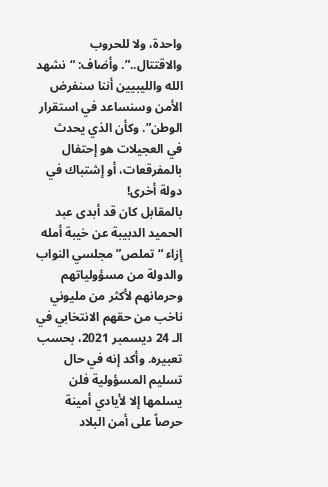واحدة، ولا للحروب والاقتتال..”. وأضاف: “نشهد الله والليبيين أننا سنفرض الأمن وسنساعد في استقرار الوطن”. وكأن الذي يحدث في العجيلات هو إحتفال بالمفرقعات، أو إشتباك في دولة أخرى!
بالمقابل كان قد أبدى عبد الحميد الدبيبة عن خيبة أمله إزاء “تملص” مجلسي النواب والدولة من مسؤولياتهم وحرمانهم لأكثر من مليوني ناخب من حقهم الانتخابي في الـ 24 ديسمبر 2021، بحسب تعبيره. وأكد إنه في حال تسليم المسؤولية فلن يسلمها إلا لأيادي أمينة حرصاً على أمن البلاد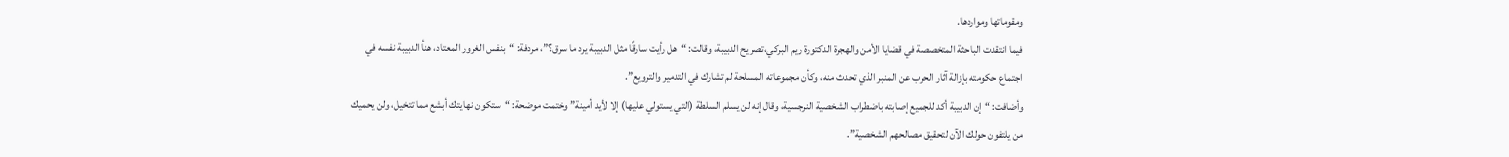ومقوماتها ومواردها.
فيما انتقدت الباحثة المتخصصة في قضايا الأمن والهجرة الدكتورة ريم البركي،تصريح الدبيبة، وقالت: “هل رأيت سارقًا مثل الدبيبة يرد ما سرق؟”، مردفة: “بنفس الغرور المعتاد، هنأ الدبيبة نفسه في اجتماع حكومته بإزالة آثار الحرب عن المنبر الذي تحدث منه، وكأن مجموعاته المسلحة لم تشارك في التدمير والترويع”.
وأضافت: “إن الدبيبة أكد للجميع إصابته باضطراب الشخصية النرجسية، وقال إنه لن يسلم السلطة (التي يستولي عليها) إلا لأيد أمينة” وختمت موضحة: “ستكون نهايتك أبشع مما تتخيل، ولن يحميك من يلتفون حولك الآن لتحقيق مصالحهم الشخصية”.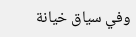وفي سياق خيانة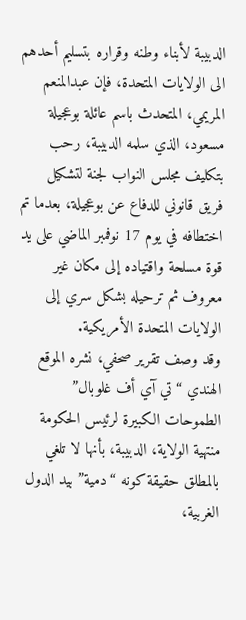الدبيبة لأبناء وطنه وقراره بتسليم أحدهم الى الولايات المتحدة، فإن عبدالمنعم المريمي، المتحدث باسم عائلة بوعجيلة مسعود، الذي سلمه الدبيبة، رحب بتكليف مجلس النواب لجنة لتشكيل فريق قانوني للدفاع عن بوعجيلة، بعدما تم اختطافه في يوم 17 نوفمبر الماضي على يد قوة مسلحة واقتياده إلى مكان غير معروف ثم ترحيله بشكل سري إلى الولايات المتحدة الأمريكية.
وقد وصف تقرير صحفي، نشره الموقع الهندي “تي آي أف غلوبال” الطموحات الكبيرة لرئيس الحكومة منتهية الولاية، الدبيبة، بأنها لا تلغي بالمطلق حقيقة كونه “دمية” بيد الدول الغربية،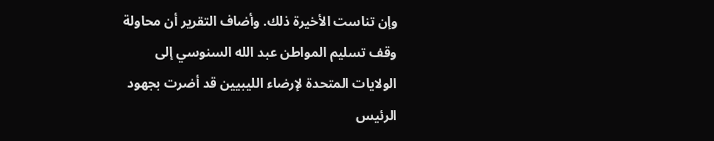وإن تناست الأخيرة ذلك. وأضاف التقرير أن محاولة وقف تسليم المواطن عبد الله السنوسي إلى الولايات المتحدة لإرضاء الليبيين قد أضرت بجهود الرئيس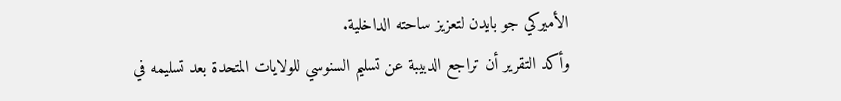الأميركي جو بايدن لتعزيز ساحته الداخلية.
وأكد التقرير أن تراجع الدبيبة عن تسليم السنوسي للولايات المتحدة بعد تسليمه في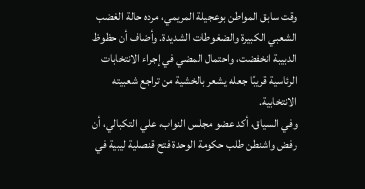وقت سابق المواطن بوعجيلة المريمي، مرده حالة الغضب الشعبي الكبيرة والضغوطات الشديدة. وأضاف أن حظوظ الدبيبة انخفضت، واحتمال المضي في إجراء الانتخابات الرئاسية قريبًا جعله يشعر بالخشية من تراجع شعبيته الانتخابية.
وفي السياق، أكد عضو مجلس النواب، علي التكبالي، أن رفض واشنطن طلب حكومة الوحدة فتح قنصلية ليبية في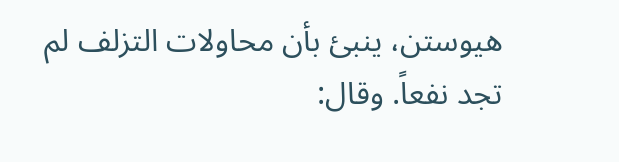هيوستن، ينبئ بأن محاولات التزلف لم تجد نفعاً. وقال: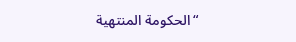“الحكومة المنتهية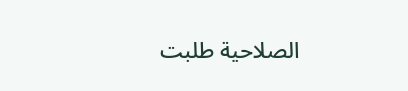الصلاحية طلبت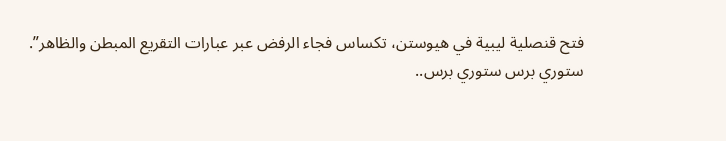فتح قنصلية ليبية في هيوستن، تكساس فجاء الرفض عبر عبارات التقريع المبطن والظاهر”.
ستوري برس ستوري برس..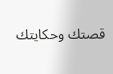قصتك وحكايتك